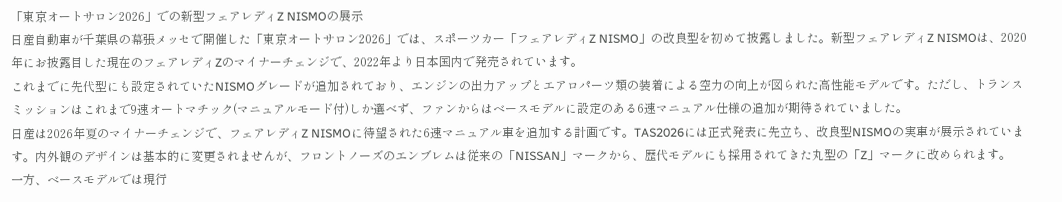「東京オートサロン2026」での新型フェアレディZ NISMOの展示
日産自動車が千葉県の幕張メッセで開催した「東京オートサロン2026」では、スポーツカー「フェアレディZ NISMO」の改良型を初めて披露しました。新型フェアレディZ NISMOは、2020年にお披露目した現在のフェアレディZのマイナーチェンジで、2022年より日本国内で発売されています。
これまでに先代型にも設定されていたNISMOグレードが追加されており、エンジンの出力アップとエアロパーツ類の装着による空力の向上が図られた高性能モデルです。ただし、トランスミッションはこれまで9速オートマチック(マニュアルモード付)しか選べず、ファンからはベースモデルに設定のある6速マニュアル仕様の追加が期待されていました。
日産は2026年夏のマイナーチェンジで、フェアレディZ NISMOに待望された6速マニュアル車を追加する計画です。TAS2026には正式発表に先立ち、改良型NISMOの実車が展示されています。内外観のデザインは基本的に変更されませんが、フロントノーズのエンブレムは従来の「NISSAN」マークから、歴代モデルにも採用されてきた丸型の「Z」マークに改められます。
一方、ベースモデルでは現行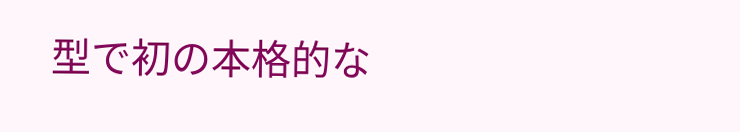型で初の本格的な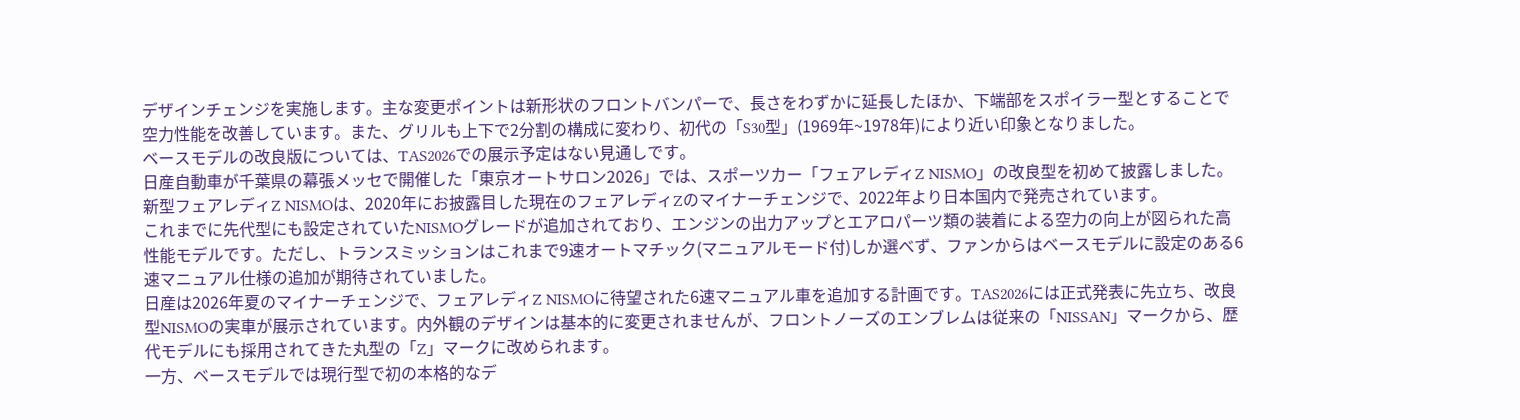デザインチェンジを実施します。主な変更ポイントは新形状のフロントバンパーで、長さをわずかに延長したほか、下端部をスポイラー型とすることで空力性能を改善しています。また、グリルも上下で2分割の構成に変わり、初代の「S30型」(1969年~1978年)により近い印象となりました。
ベースモデルの改良版については、TAS2026での展示予定はない見通しです。
日産自動車が千葉県の幕張メッセで開催した「東京オートサロン2026」では、スポーツカー「フェアレディZ NISMO」の改良型を初めて披露しました。新型フェアレディZ NISMOは、2020年にお披露目した現在のフェアレディZのマイナーチェンジで、2022年より日本国内で発売されています。
これまでに先代型にも設定されていたNISMOグレードが追加されており、エンジンの出力アップとエアロパーツ類の装着による空力の向上が図られた高性能モデルです。ただし、トランスミッションはこれまで9速オートマチック(マニュアルモード付)しか選べず、ファンからはベースモデルに設定のある6速マニュアル仕様の追加が期待されていました。
日産は2026年夏のマイナーチェンジで、フェアレディZ NISMOに待望された6速マニュアル車を追加する計画です。TAS2026には正式発表に先立ち、改良型NISMOの実車が展示されています。内外観のデザインは基本的に変更されませんが、フロントノーズのエンブレムは従来の「NISSAN」マークから、歴代モデルにも採用されてきた丸型の「Z」マークに改められます。
一方、ベースモデルでは現行型で初の本格的なデ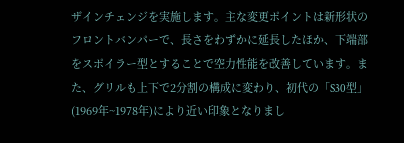ザインチェンジを実施します。主な変更ポイントは新形状のフロントバンパーで、長さをわずかに延長したほか、下端部をスポイラー型とすることで空力性能を改善しています。また、グリルも上下で2分割の構成に変わり、初代の「S30型」(1969年~1978年)により近い印象となりまし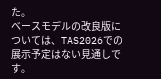た。
ベースモデルの改良版については、TAS2026での展示予定はない見通しです。